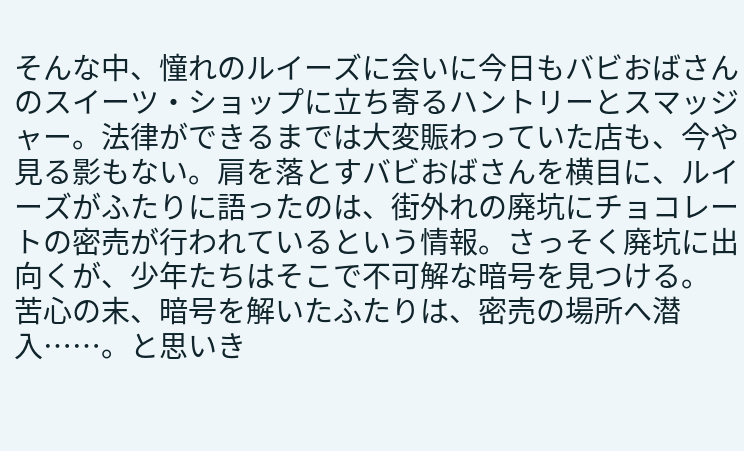そんな中、憧れのルイーズに会いに今日もバビおばさんのスイーツ・ショップに立ち寄るハントリーとスマッジャー。法律ができるまでは大変賑わっていた店も、今や見る影もない。肩を落とすバビおばさんを横目に、ルイーズがふたりに語ったのは、街外れの廃坑にチョコレートの密売が行われているという情報。さっそく廃坑に出向くが、少年たちはそこで不可解な暗号を見つける。
苦心の末、暗号を解いたふたりは、密売の場所へ潜入……。と思いき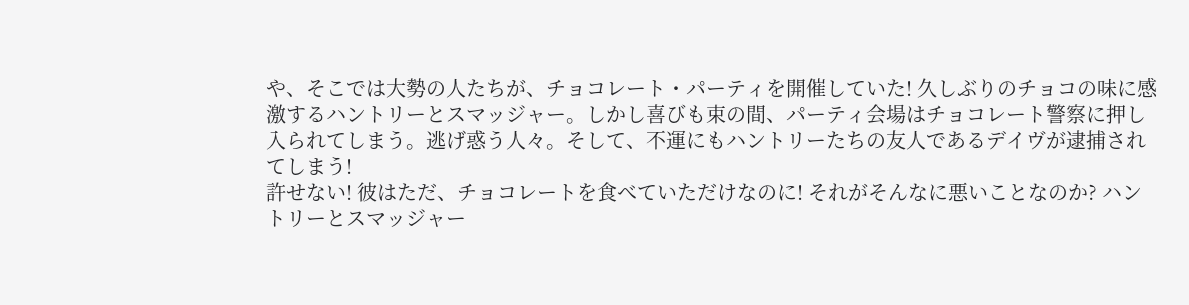や、そこでは大勢の人たちが、チョコレート・パーティを開催していた! 久しぶりのチョコの味に感激するハントリーとスマッジャー。しかし喜びも束の間、パーティ会場はチョコレート警察に押し入られてしまう。逃げ惑う人々。そして、不運にもハントリーたちの友人であるデイヴが逮捕されてしまう!
許せない! 彼はただ、チョコレートを食べていただけなのに! それがそんなに悪いことなのか? ハントリーとスマッジャー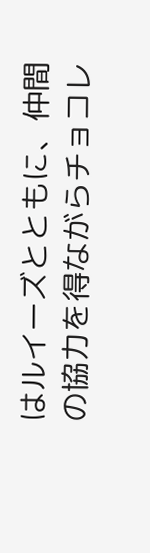はルイーズとともに、仲間の協力を得ながらチョコレ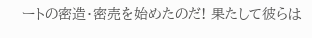ートの密造・密売を始めたのだ! 果たして彼らは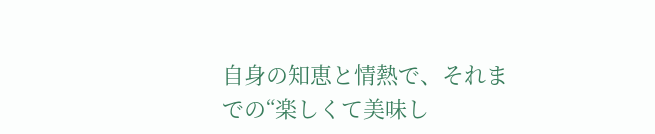自身の知恵と情熱で、それまでの“楽しくて美味し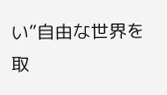い”自由な世界を取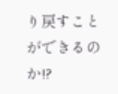り戻すことができるのか!?